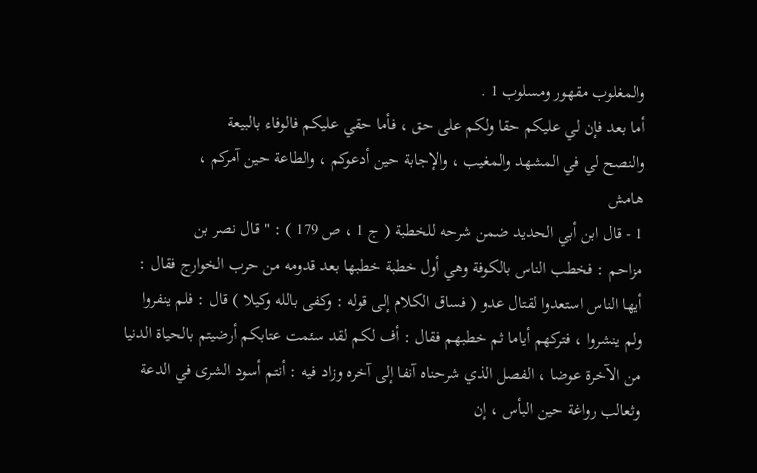والمغلوب مقهور ومسلوب 1 .
أما بعد فإن لي عليكم حقا ولكم على حق ، فأما حقي عليكم فالوفاء بالبيعة
والنصح لي في المشهد والمغيب ، والإجابة حين أدعوكم ، والطاعة حين آمركم ،
هامش
1 - قال ابن أبي الحديد ضمن شرحه للخطبة ( ج 1 ، ص 179 ) : " قال نصر بن
مزاحم : فخطب الناس بالكوفة وهي أول خطبة خطبها بعد قدومه من حرب الخوارج فقال :
أيها الناس استعدوا لقتال عدو ( فساق الكلام إلى قوله : وكفى بالله وكيلا ) قال : فلم ينفروا
ولم ينشروا ، فتركهم أياما ثم خطبهم فقال : أف لكم لقد سئمت عتابكم أرضيتم بالحياة الدنيا
من الآخرة عوضا ، الفصل الذي شرحناه آنفا إلى آخره وزاد فيه : أنتم أسود الشرى في الدعة
وثعالب رواغة حين البأس ، إن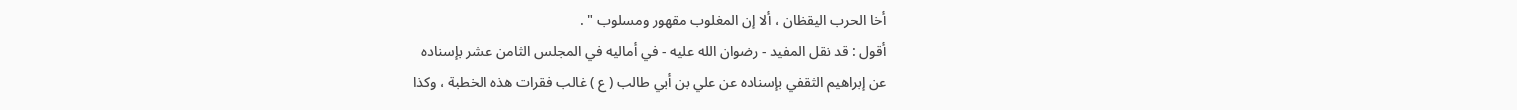أخا الحرب اليقظان ، ألا إن المغلوب مقهور ومسلوب " .
أقول : قد نقل المفيد - رضوان الله عليه - في أماليه في المجلس الثامن عشر بإسناده
عن إبراهيم الثقفي بإسناده عن علي بن أبي طالب ( ع ) غالب فقرات هذه الخطبة ، وكذا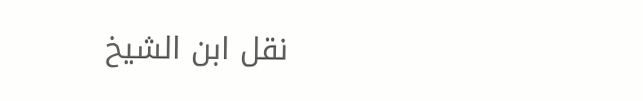نقل ابن الشيخ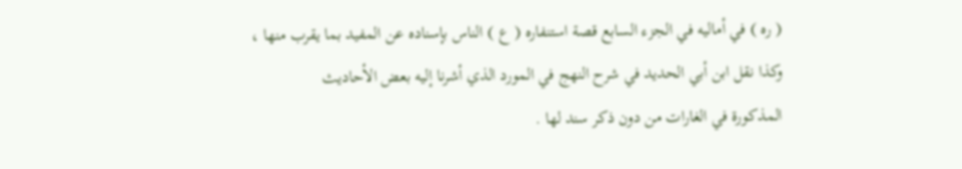( ره ) في أماليه في الجزء السابع قصة استنفاره ( ع ) الناس بإسناده عن المفيد بما يقرب منها ،
وكذا نقل ابن أبي الحديد في شرح النهج في المورد الذي أشرنا إليه بعض الأحاديث
المذكورة في الغارات من دون ذكر سند لها .